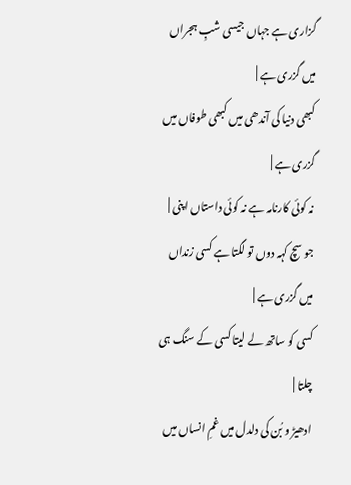گزاری ہے جہاں جیسی شبِ ہجراں میں گزری ہے |
کبھی دنیا کی آندھی میں کبھی طوفاں میں گزری ہے |
نہ کوئی کارنامہ ہے نہ کوئی داستاں اپنی |
جو سچ کہہ دوں تو لگتا ہے کسی زنداں میں گزری ہے |
کسی کو ساتھ لے لیتا کسی کے سنگ ہی چلتا |
ادھیڑ و بُن کی دلدل میں غمِ انساں میں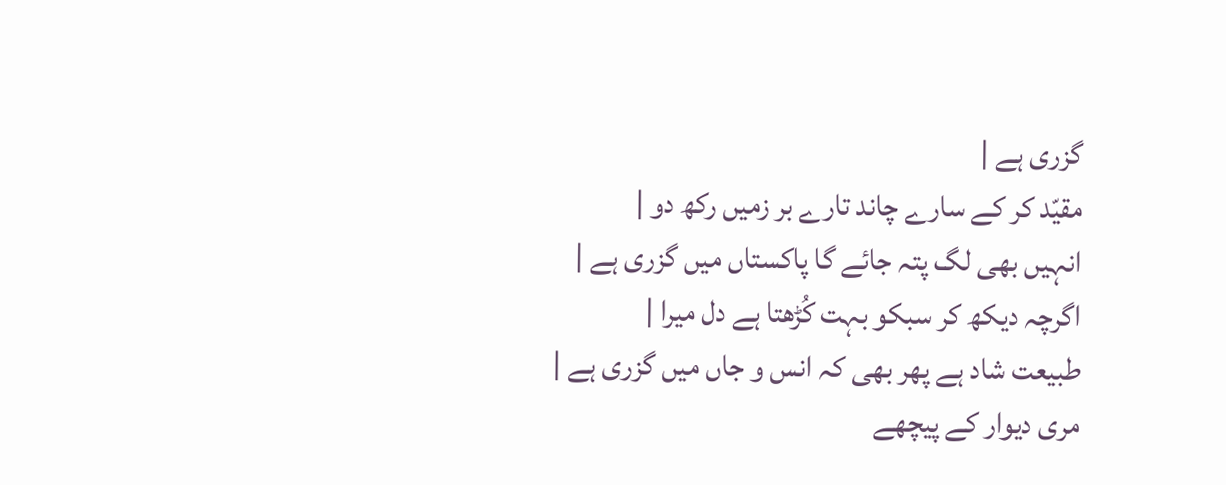گزری ہے |
مقیّد کر کے سارے چاند تارے بر زمیں رکھ دو |
انہیں بھی لگ پتہ جائے گا پاکستاں میں گزری ہے |
اگرچہ دیکھ کر سبکو بہت کُڑھتا ہے دل میرا |
طبیعت شاد ہے پھر بھی کہ انس و جاں میں گزری ہے |
مری دیوار کے پیچھے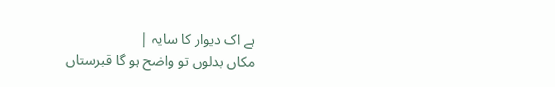ہے اک دیوار کا سایہ |
مکاں بدلوں تو واضح ہو گا قبرستاں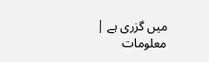میں گزری ہے |
معلومات